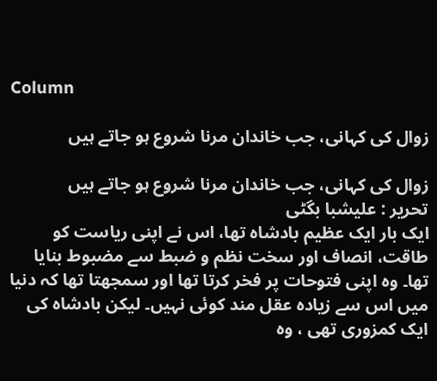Column

زوال کی کہانی، جب خاندان مرنا شروع ہو جاتے ہیں

زوال کی کہانی، جب خاندان مرنا شروع ہو جاتے ہیں
تحریر : علیشبا بگٹی
ایک بار ایک عظیم بادشاہ تھا، اس نے اپنی ریاست کو طاقت، انصاف اور سخت نظم و ضبط سے مضبوط بنایا تھا۔ وہ اپنی فتوحات پر فخر کرتا تھا اور سمجھتا تھا کہ دنیا میں اس سے زیادہ عقل مند کوئی نہیں۔ لیکن بادشاہ کی ایک کمزوری تھی ، وہ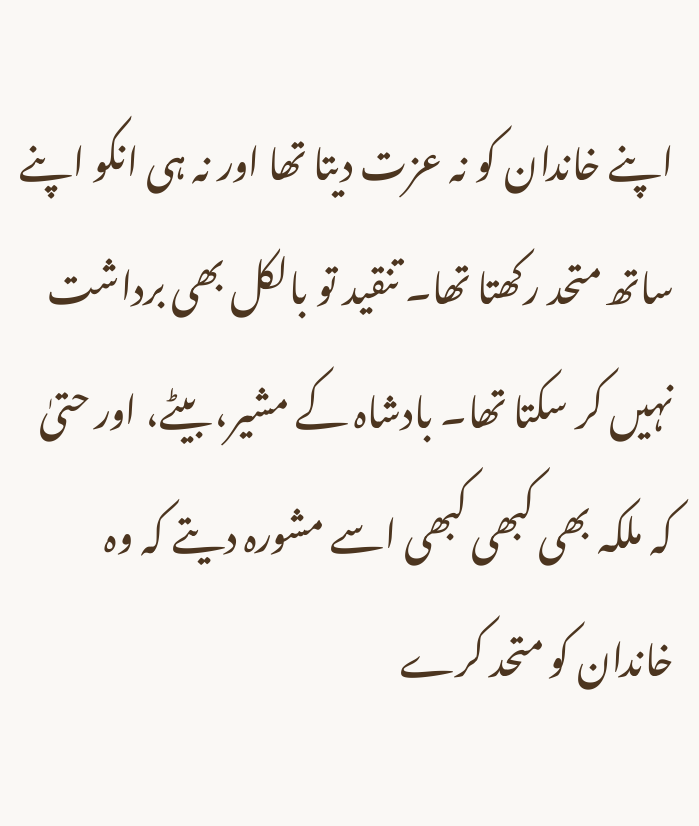اپنے خاندان کو نہ عزت دیتا تھا اور نہ ہی انکو اپنے ساتھ متحد رکھتا تھا۔ تنقید تو بالکل بھی برداشت نہیں کر سکتا تھا۔ بادشاہ کے مشیر، بیٹے، اور حتیٰ کہ ملکہ بھی کبھی کبھی اسے مشورہ دیتے کہ وہ خاندان کو متحد کرے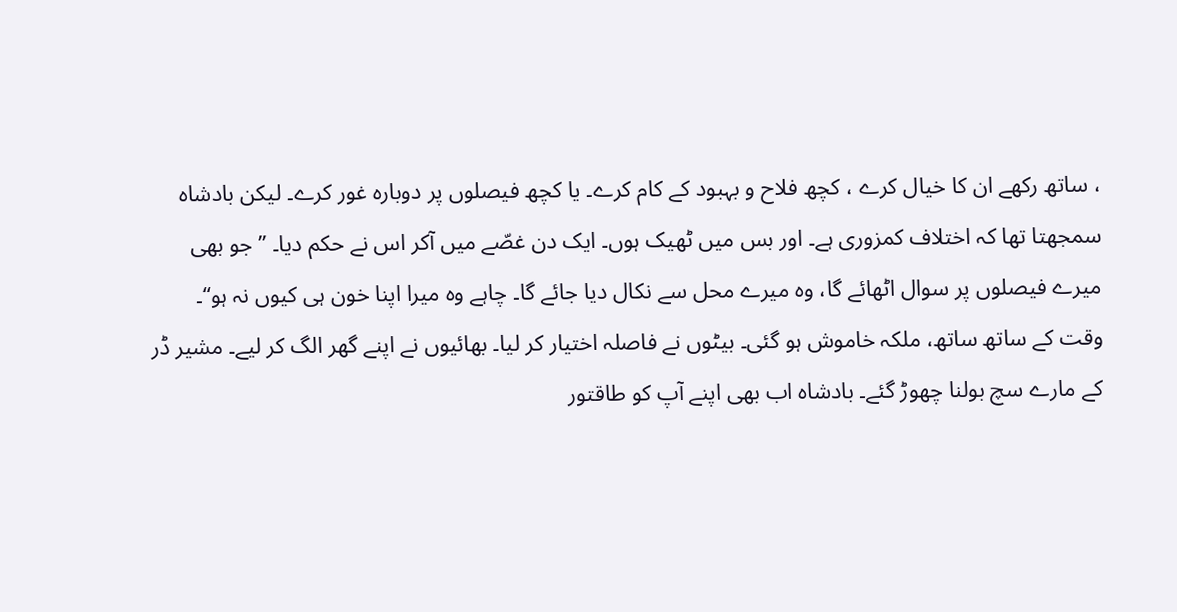، ساتھ رکھے ان کا خیال کرے ، کچھ فلاح و بہبود کے کام کرے۔ یا کچھ فیصلوں پر دوبارہ غور کرے۔ لیکن بادشاہ سمجھتا تھا کہ اختلاف کمزوری ہے۔ اور بس میں ٹھیک ہوں۔ ایک دن غصّے میں آکر اس نے حکم دیا۔ ’’ جو بھی میرے فیصلوں پر سوال اٹھائے گا، وہ میرے محل سے نکال دیا جائے گا۔ چاہے وہ میرا اپنا خون ہی کیوں نہ ہو‘‘۔
وقت کے ساتھ ساتھ، ملکہ خاموش ہو گئی۔ بیٹوں نے فاصلہ اختیار کر لیا۔ بھائیوں نے اپنے گھر الگ کر لیے۔ مشیر ڈر کے مارے سچ بولنا چھوڑ گئے۔ بادشاہ اب بھی اپنے آپ کو طاقتور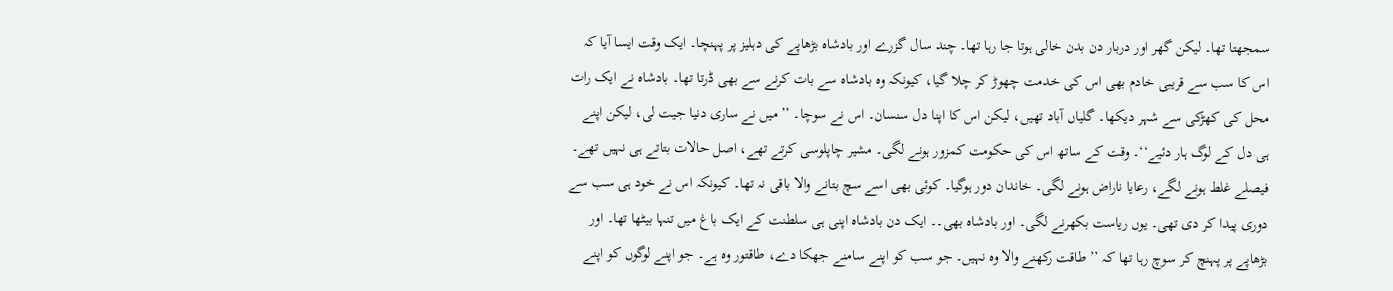سمجھتا تھا۔ لیکن گھر اور دربار دن بدن خالی ہوتا جا رہا تھا۔ چند سال گزرے اور بادشاہ بڑھاپے کی دہلیز پر پہنچا۔ ایک وقت ایسا آیا کہ اس کا سب سے قریبی خادم بھی اس کی خدمت چھوڑ کر چلا گیا، کیونکہ وہ بادشاہ سے بات کرنے سے بھی ڈرتا تھا۔ بادشاہ نے ایک رات محل کی کھڑکی سے شہر دیکھا۔ گلیاں آباد تھیں، لیکن اس کا اپنا دل سنسان۔ اس نے سوچا۔ ’’ میں نے ساری دنیا جیت لی، لیکن اپنے ہی دل کے لوگ ہار دئیے‘‘۔ وقت کے ساتھ اس کی حکومت کمزور ہونے لگی۔ مشیر چاپلوسی کرتے تھے، اصل حالات بتاتے ہی نہیں تھے۔ فیصلے غلط ہونے لگے، رعایا ناراض ہونے لگی۔ خاندان دور ہوگیا۔ کوئی بھی اسے سچ بتانے والا باقی نہ تھا۔ کیونکہ اس نے خود ہی سب سے دوری پیدا کر دی تھی۔ یوں ریاست بکھرنے لگی۔ اور بادشاہ بھی۔۔ ایک دن بادشاہ اپنی ہی سلطنت کے ایک باغ میں تنہا بیٹھا تھا۔ اور بڑھاپے پر پہنچ کر سوچ رہا تھا کہ ’’ طاقت رکھنے والا وہ نہیں۔ جو سب کو اپنے سامنے جھکا دے، طاقتور وہ ہے۔ جو اپنے لوگوں کو اپنے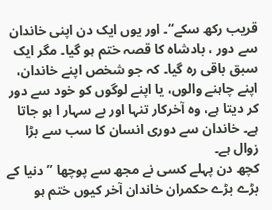قریب رکھ سکے‘‘۔ اور یوں ایک دن اپنی خاندان سے دور ، بادشاہ کا قصہ ختم ہو گیا۔ مگر ایک سبق باقی رہ گیا۔ کہ جو شخص اپنے خاندان، اپنے چاہنے والوں، یا اپنے لوگوں کو خود سے دور کر دیتا ہے، وہ آخرکار تنہا اور بے سہار ا ہو جاتا ہے۔ خاندان سے دوری انسان کا سب سے بڑا زوال ہے۔
کچھ دن پہلے کسی نے مجھ سے پوچھا ’’ دنیا کے بڑے بڑے حکمران خاندان آخر کیوں ختم ہو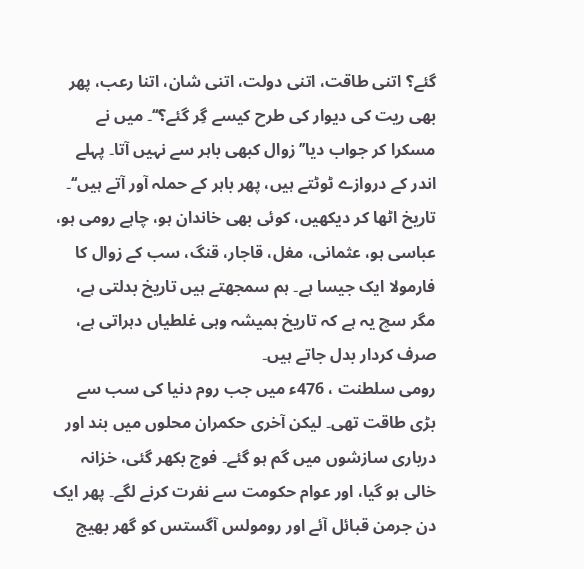گئے؟ اتنی طاقت، اتنی دولت، اتنی شان، اتنا رعب، پھر بھی ریت کی دیوار کی طرح کیسے گِر گئے؟‘‘۔ میں نے مسکرا کر جواب دیا’’ زوال کبھی باہر سے نہیں آتا۔ پہلے اندر کے دروازے ٹوٹتے ہیں، پھر باہر کے حملہ آور آتے ہیں‘‘۔
تاریخ اٹھا کر دیکھیں، کوئی بھی خاندان ہو، چاہے رومی ہو، عباسی ہو، عثمانی، مغل، قاجار، قنگ، سب کے زوال کا فارمولا ایک جیسا ہے۔ ہم سمجھتے ہیں تاریخ بدلتی ہے، مگر سچ یہ ہے کہ تاریخ ہمیشہ وہی غلطیاں دہراتی ہے، صرف کردار بدل جاتے ہیں۔
رومی سلطنت ، 476ء میں جب روم دنیا کی سب سے بڑی طاقت تھی۔ لیکن آخری حکمران محلوں میں بند اور درباری سازشوں میں گم ہو گئے۔ فوج بکھر گئی، خزانہ خالی ہو گیا، اور عوام حکومت سے نفرت کرنے لگے۔ پھر ایک دن جرمن قبائل آئے اور رومولس آگستس کو گھر بھیج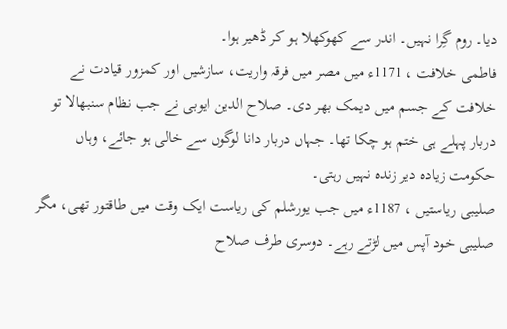دیا۔ روم گِرا نہیں۔ اندر سے کھوکھلا ہو کر ڈھیر ہوا۔
فاطمی خلافت ، 1171ء میں مصر میں فرقہ واریت، سازشیں اور کمزور قیادت نے خلافت کے جسم میں دیمک بھر دی۔ صلاح الدین ایوبی نے جب نظام سنبھالا تو دربار پہلے ہی ختم ہو چکا تھا۔ جہاں دربار دانا لوگوں سے خالی ہو جائے، وہاں حکومت زیادہ دیر زندہ نہیں رہتی۔
صلیبی ریاستیں ، 1187ء میں جب یورشلم کی ریاست ایک وقت میں طاقتور تھی، مگر صلیبی خود آپس میں لڑتے رہے۔ دوسری طرف صلاح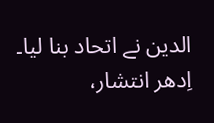الدین نے اتحاد بنا لیا۔ اِدھر انتشار،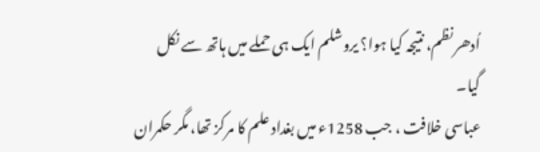اُدھر نظم، نتیجہ کیا ہوا؟ یروشلم ایک ہی حملے میں ہاتھ سے نکل گیا۔
عباسی خلافت ، جب 1258ء میں بغداد علم کا مرکز تھا، مگر حکمران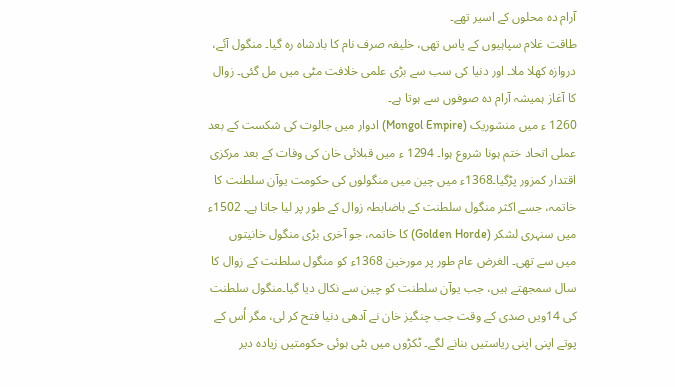آرام دہ محلوں کے اسیر تھے۔
طاقت غلام سپاہیوں کے پاس تھی، خلیفہ صرف نام کا بادشاہ رہ گیا۔ منگول آئے، دروازہ کھلا ملا۔ اور دنیا کی سب سے بڑی علمی خلافت مٹی میں مل گئی۔ زوال کا آغاز ہمیشہ آرام دہ صوفوں سے ہوتا ہے۔
1260 ء میں منشوریک (Mongol Empire) ادوار میں جالوت کی شکست کے بعد عملی اتحاد ختم ہونا شروع ہوا۔ 1294 ء میں قبلائی خان کی وفات کے بعد مرکزی اقتدار کمزور پڑگیا۔1368ء میں چین میں منگولوں کی حکومت یوآن سلطنت کا خاتمہ، جسے اکثر منگول سلطنت کے باضابطہ زوال کے طور پر لیا جاتا ہے۔ 1502ء میں سنہری لشکر (Golden Horde) کا خاتمہ، جو آخری بڑی منگول خانیتوں میں سے تھی۔ الغرض عام طور پر مورخین 1368ء کو منگول سلطنت کے زوال کا سال سمجھتے ہیں، جب یوآن سلطنت کو چین سے نکال دیا گیا۔منگول سلطنت کی 14ویں صدی کے وقت جب چنگیز خان نے آدھی دنیا فتح کر لی، مگر اُس کے پوتے اپنی اپنی ریاستیں بنانے لگے۔ ٹکڑوں میں بٹی ہوئی حکومتیں زیادہ دیر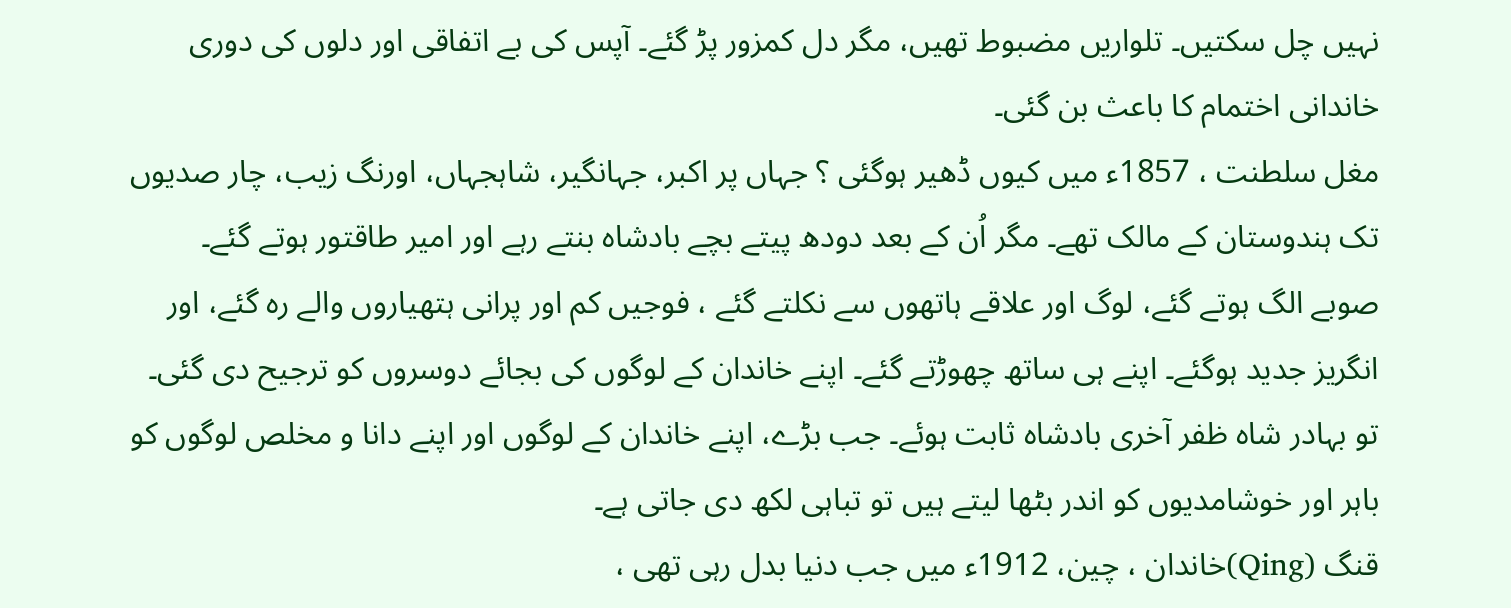نہیں چل سکتیں۔ تلواریں مضبوط تھیں، مگر دل کمزور پڑ گئے۔ آپس کی بے اتفاقی اور دلوں کی دوری خاندانی اختمام کا باعث بن گئی۔
مغل سلطنت ، 1857ء میں کیوں ڈھیر ہوگئی ؟ جہاں پر اکبر، جہانگیر، شاہجہاں، اورنگ زیب، چار صدیوں تک ہندوستان کے مالک تھے۔ مگر اُن کے بعد دودھ پیتے بچے بادشاہ بنتے رہے اور امیر طاقتور ہوتے گئے۔ صوبے الگ ہوتے گئے، لوگ اور علاقے ہاتھوں سے نکلتے گئے ، فوجیں کم اور پرانی ہتھیاروں والے رہ گئے، اور انگریز جدید ہوگئے۔ اپنے ہی ساتھ چھوڑتے گئے۔ اپنے خاندان کے لوگوں کی بجائے دوسروں کو ترجیح دی گئی۔ تو بہادر شاہ ظفر آخری بادشاہ ثابت ہوئے۔ جب بڑے، اپنے خاندان کے لوگوں اور اپنے دانا و مخلص لوگوں کو باہر اور خوشامدیوں کو اندر بٹھا لیتے ہیں تو تباہی لکھ دی جاتی ہے۔
قنگ (Qing)خاندان ، چین، 1912ء میں جب دنیا بدل رہی تھی ،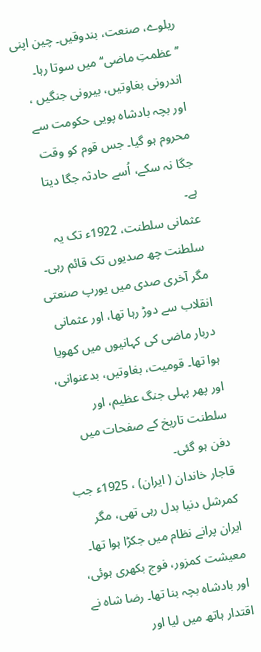ریلوے، صنعت، بندوقیں۔ چین اپنی ’’ عظمتِ ماضی‘‘ میں سوتا رہا۔ اندرونی بغاوتیں، بیرونی جنگیں ، اور بچہ بادشاہ پویی حکومت سے محروم ہو گیا۔ جس قوم کو وقت جگا نہ سکے، اُسے حادثہ جگا دیتا ہے۔
عثمانی سلطنت، 1922ء تک یہ سلطنت چھ صدیوں تک قائم رہی۔ مگر آخری صدی میں یورپ صنعتی انقلاب سے دوڑ رہا تھا، اور عثمانی دربار ماضی کی کہانیوں میں کھویا ہوا تھا۔ قومیت، بغاوتیں، بدعنوانی، اور پھر پہلی جنگ عظیم، اور سلطنت تاریخ کے صفحات میں دفن ہو گئی۔
قاجار خاندان ( ایران) ، 1925ء جب کمرشل دنیا بدل رہی تھی، مگر ایران پرانے نظام میں جکڑا ہوا تھا۔ معیشت کمزور، فوج بکھری ہوئی، اور بادشاہ بچہ بنا تھا۔ رضا شاہ نے اقتدار ہاتھ میں لیا اور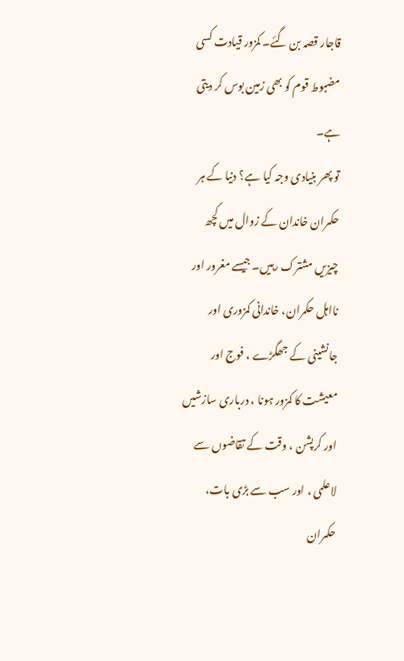قاجار قصہ بن گئے۔ کمزور قیادت کسی مضبوط قوم کو بھی زمین بوس کر دیتی ہے۔
تو پھر بنیادی وجہ کیا ہے؟ دنیا کے ہر حکمران خاندان کے زوال میں کچھ چیزیں مشترک رہیں۔ جیسے مغرور اور نااہل حکمران، خاندانی کمزوری اور جانشینی کے جھگڑے ، فوج اور معیشت کا کمزور ہونا ، درباری سازشیں اور کرپشن ، وقت کے تقاضوں سے لاعلمی ، اور سب سے بڑی بات، حکمران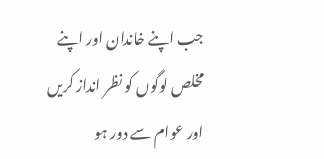جب اپنے خاندان اور اپنے مخلص لوگوں کو نظر انداز کریں اور عوام سے دور ہو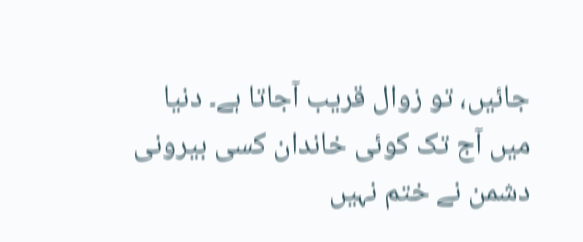جائیں، تو زوال قریب آجاتا ہے۔ دنیا میں آج تک کوئی خاندان کسی بیرونی دشمن نے ختم نہیں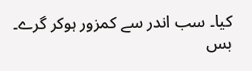کیا۔ سب اندر سے کمزور ہوکر گرے۔ بس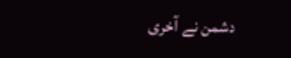دشمن نے آخری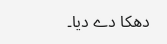دھکا دے دیا۔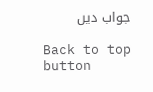جواب دیں

Back to top button